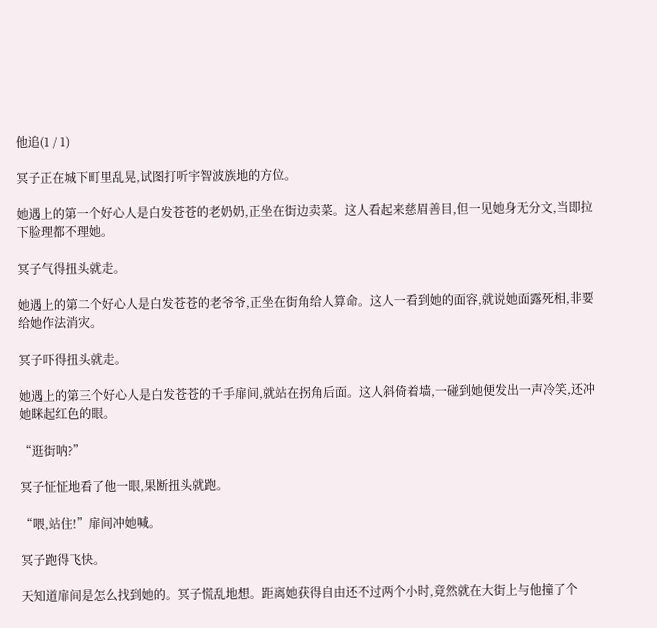他追(1 / 1)

冥子正在城下町里乱晃,试图打听宇智波族地的方位。

她遇上的第一个好心人是白发苍苍的老奶奶,正坐在街边卖菜。这人看起来慈眉善目,但一见她身无分文,当即拉下脸理都不理她。

冥子气得扭头就走。

她遇上的第二个好心人是白发苍苍的老爷爷,正坐在街角给人算命。这人一看到她的面容,就说她面露死相,非要给她作法消灾。

冥子吓得扭头就走。

她遇上的第三个好心人是白发苍苍的千手扉间,就站在拐角后面。这人斜倚着墙,一碰到她便发出一声冷笑,还冲她眯起红色的眼。

“逛街呐?”

冥子怔怔地看了他一眼,果断扭头就跑。

“喂,站住!”扉间冲她喊。

冥子跑得飞快。

天知道扉间是怎么找到她的。冥子慌乱地想。距离她获得自由还不过两个小时,竟然就在大街上与他撞了个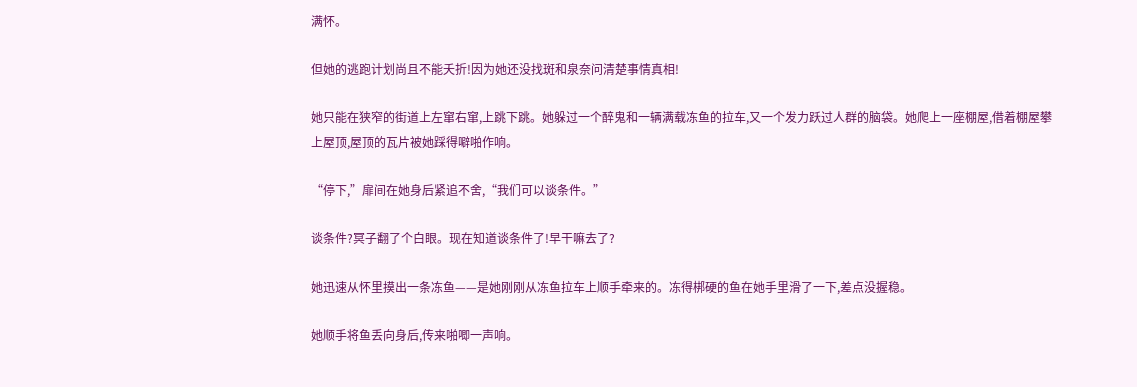满怀。

但她的逃跑计划尚且不能夭折!因为她还没找斑和泉奈问清楚事情真相!

她只能在狭窄的街道上左窜右窜,上跳下跳。她躲过一个醉鬼和一辆满载冻鱼的拉车,又一个发力跃过人群的脑袋。她爬上一座棚屋,借着棚屋攀上屋顶,屋顶的瓦片被她踩得噼啪作响。

“停下,”扉间在她身后紧追不舍,“我们可以谈条件。”

谈条件?冥子翻了个白眼。现在知道谈条件了!早干嘛去了?

她迅速从怀里摸出一条冻鱼——是她刚刚从冻鱼拉车上顺手牵来的。冻得梆硬的鱼在她手里滑了一下,差点没握稳。

她顺手将鱼丢向身后,传来啪唧一声响。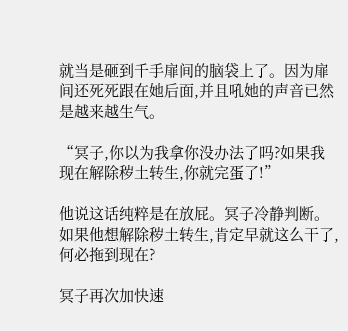就当是砸到千手扉间的脑袋上了。因为扉间还死死跟在她后面,并且吼她的声音已然是越来越生气。

“冥子,你以为我拿你没办法了吗?如果我现在解除秽土转生,你就完蛋了!”

他说这话纯粹是在放屁。冥子冷静判断。如果他想解除秽土转生,肯定早就这么干了,何必拖到现在?

冥子再次加快速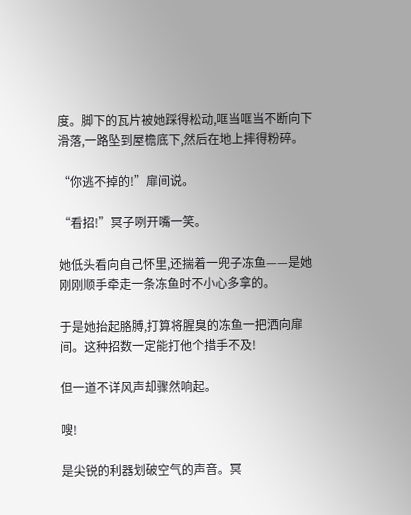度。脚下的瓦片被她踩得松动,哐当哐当不断向下滑落,一路坠到屋檐底下,然后在地上摔得粉碎。

“你逃不掉的!”扉间说。

“看招!”冥子咧开嘴一笑。

她低头看向自己怀里,还揣着一兜子冻鱼——是她刚刚顺手牵走一条冻鱼时不小心多拿的。

于是她抬起胳膊,打算将腥臭的冻鱼一把洒向扉间。这种招数一定能打他个措手不及!

但一道不详风声却骤然响起。

嗖!

是尖锐的利器划破空气的声音。冥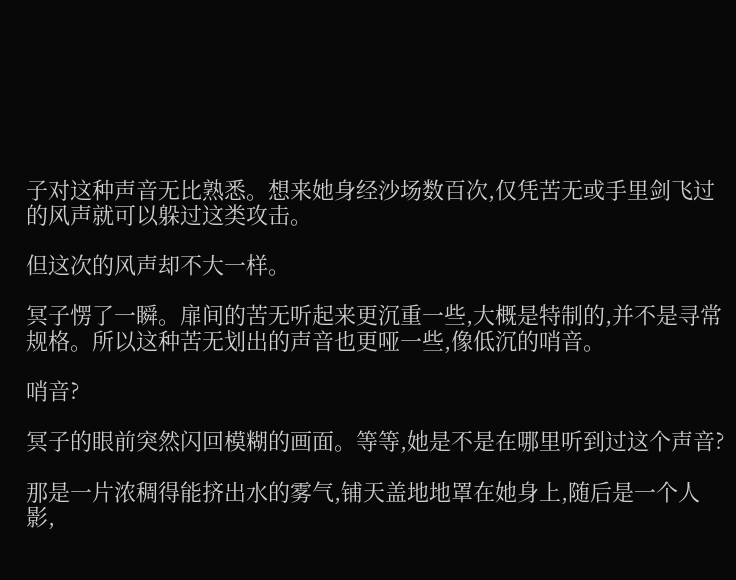子对这种声音无比熟悉。想来她身经沙场数百次,仅凭苦无或手里剑飞过的风声就可以躲过这类攻击。

但这次的风声却不大一样。

冥子愣了一瞬。扉间的苦无听起来更沉重一些,大概是特制的,并不是寻常规格。所以这种苦无划出的声音也更哑一些,像低沉的哨音。

哨音?

冥子的眼前突然闪回模糊的画面。等等,她是不是在哪里听到过这个声音?

那是一片浓稠得能挤出水的雾气,铺天盖地地罩在她身上,随后是一个人影,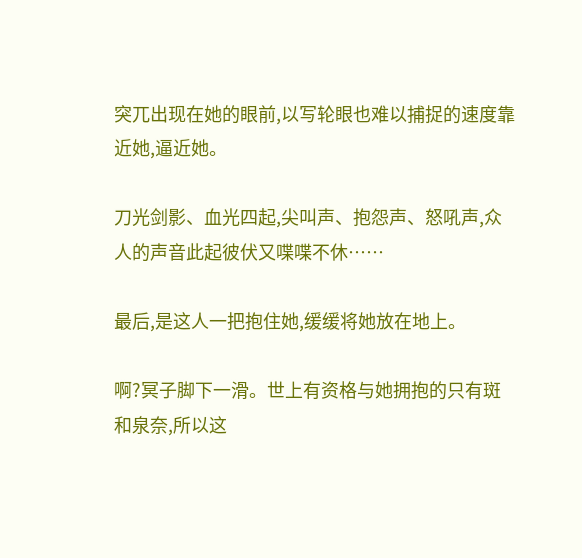突兀出现在她的眼前,以写轮眼也难以捕捉的速度靠近她,逼近她。

刀光剑影、血光四起,尖叫声、抱怨声、怒吼声,众人的声音此起彼伏又喋喋不休……

最后,是这人一把抱住她,缓缓将她放在地上。

啊?冥子脚下一滑。世上有资格与她拥抱的只有斑和泉奈,所以这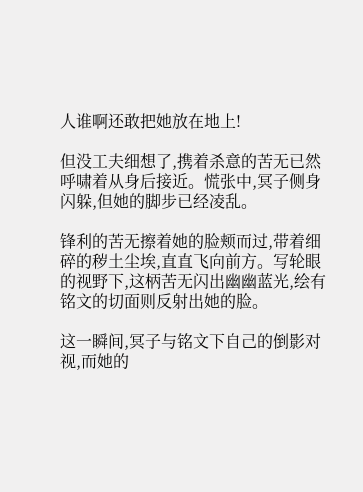人谁啊还敢把她放在地上!

但没工夫细想了,携着杀意的苦无已然呼啸着从身后接近。慌张中,冥子侧身闪躲,但她的脚步已经凌乱。

锋利的苦无擦着她的脸颊而过,带着细碎的秽土尘埃,直直飞向前方。写轮眼的视野下,这柄苦无闪出幽幽蓝光,绘有铭文的切面则反射出她的脸。

这一瞬间,冥子与铭文下自己的倒影对视,而她的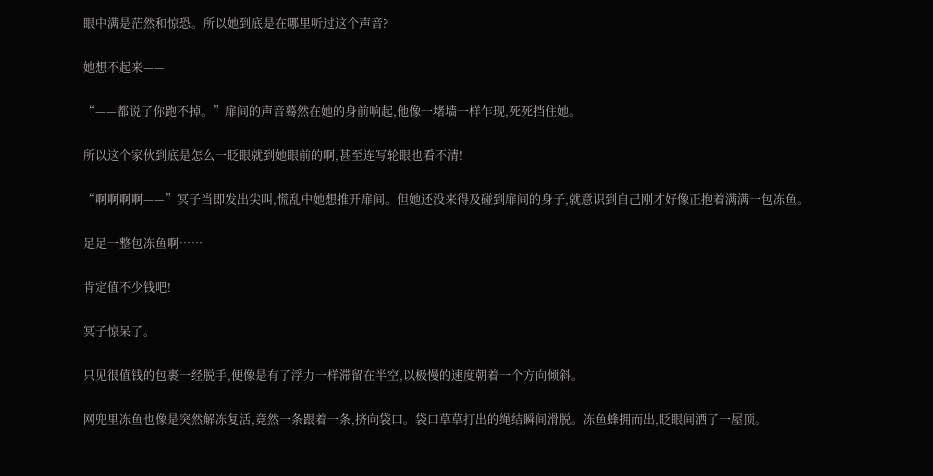眼中满是茫然和惊恐。所以她到底是在哪里听过这个声音?

她想不起来——

“——都说了你跑不掉。”扉间的声音蓦然在她的身前响起,他像一堵墙一样乍现,死死挡住她。

所以这个家伙到底是怎么一眨眼就到她眼前的啊,甚至连写轮眼也看不清!

“啊啊啊啊——”冥子当即发出尖叫,慌乱中她想推开扉间。但她还没来得及碰到扉间的身子,就意识到自己刚才好像正抱着满满一包冻鱼。

足足一整包冻鱼啊……

肯定值不少钱吧!

冥子惊呆了。

只见很值钱的包裹一经脱手,便像是有了浮力一样滞留在半空,以极慢的速度朝着一个方向倾斜。

网兜里冻鱼也像是突然解冻复活,竟然一条跟着一条,挤向袋口。袋口草草打出的绳结瞬间滑脱。冻鱼蜂拥而出,眨眼间洒了一屋顶。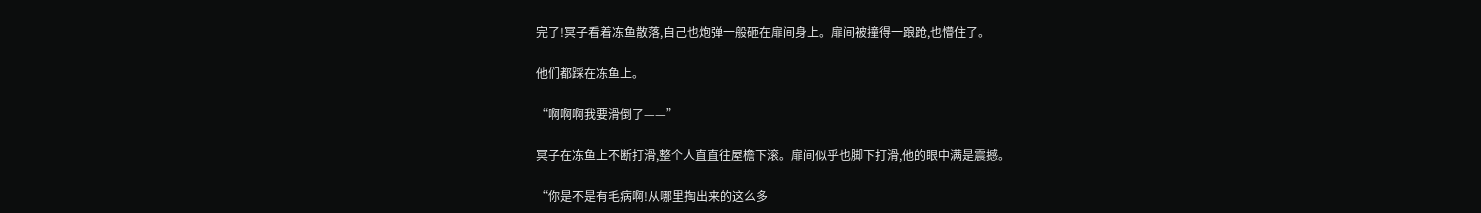完了!冥子看着冻鱼散落,自己也炮弹一般砸在扉间身上。扉间被撞得一踉跄,也懵住了。

他们都踩在冻鱼上。

“啊啊啊我要滑倒了——”

冥子在冻鱼上不断打滑,整个人直直往屋檐下滚。扉间似乎也脚下打滑,他的眼中满是震撼。

“你是不是有毛病啊!从哪里掏出来的这么多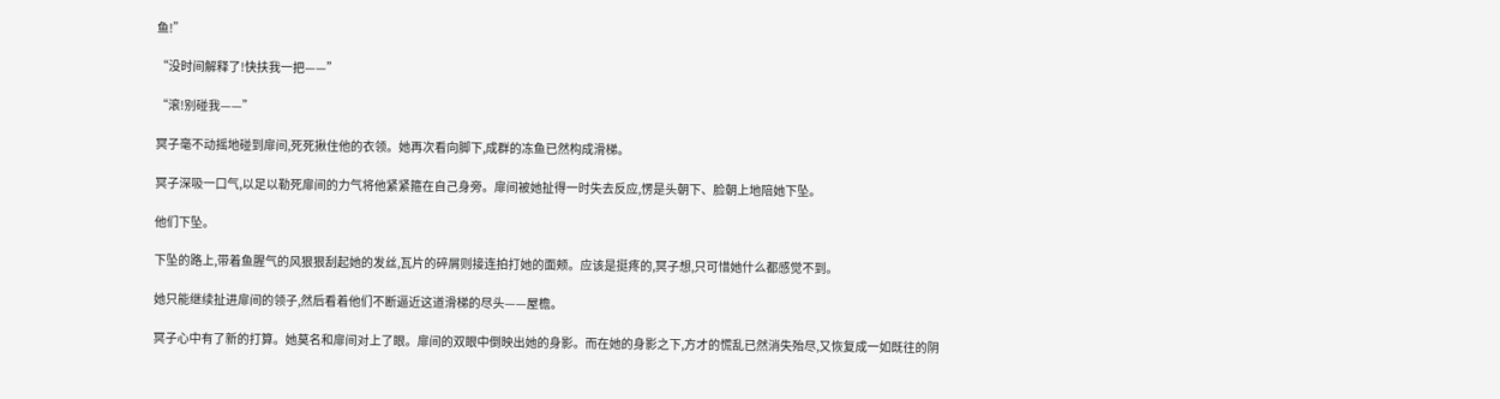鱼!”

“没时间解释了!快扶我一把——”

“滚!别碰我——”

冥子毫不动摇地碰到扉间,死死揪住他的衣领。她再次看向脚下,成群的冻鱼已然构成滑梯。

冥子深吸一口气,以足以勒死扉间的力气将他紧紧箍在自己身旁。扉间被她扯得一时失去反应,愣是头朝下、脸朝上地陪她下坠。

他们下坠。

下坠的路上,带着鱼腥气的风狠狠刮起她的发丝,瓦片的碎屑则接连拍打她的面颊。应该是挺疼的,冥子想,只可惜她什么都感觉不到。

她只能继续扯进扉间的领子,然后看着他们不断逼近这道滑梯的尽头——屋檐。

冥子心中有了新的打算。她莫名和扉间对上了眼。扉间的双眼中倒映出她的身影。而在她的身影之下,方才的慌乱已然消失殆尽,又恢复成一如既往的阴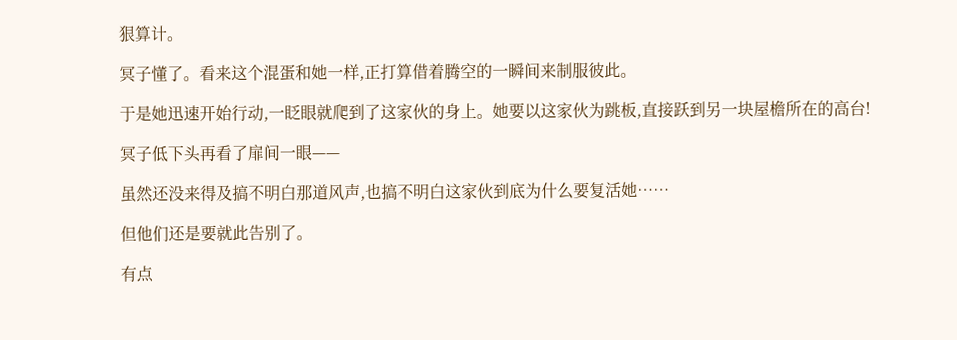狠算计。

冥子懂了。看来这个混蛋和她一样,正打算借着腾空的一瞬间来制服彼此。

于是她迅速开始行动,一眨眼就爬到了这家伙的身上。她要以这家伙为跳板,直接跃到另一块屋檐所在的高台!

冥子低下头再看了扉间一眼——

虽然还没来得及搞不明白那道风声,也搞不明白这家伙到底为什么要复活她……

但他们还是要就此告别了。

有点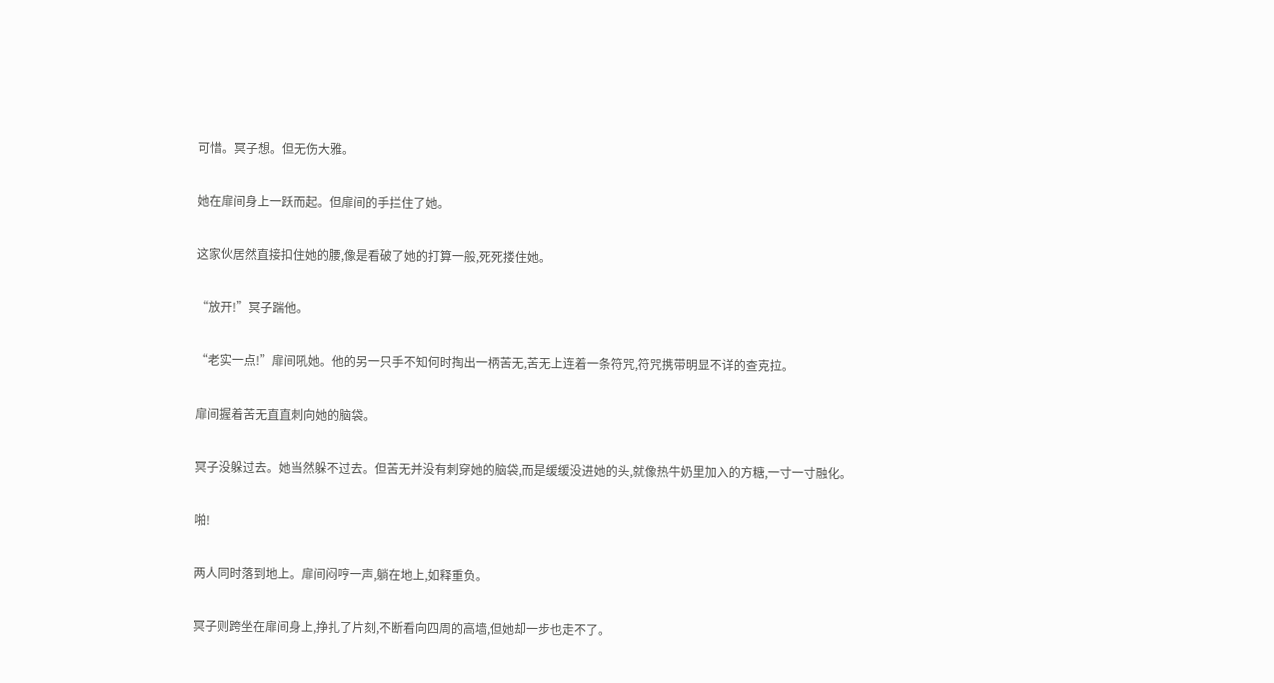可惜。冥子想。但无伤大雅。

她在扉间身上一跃而起。但扉间的手拦住了她。

这家伙居然直接扣住她的腰,像是看破了她的打算一般,死死搂住她。

“放开!”冥子踹他。

“老实一点!”扉间吼她。他的另一只手不知何时掏出一柄苦无,苦无上连着一条符咒,符咒携带明显不详的查克拉。

扉间握着苦无直直刺向她的脑袋。

冥子没躲过去。她当然躲不过去。但苦无并没有刺穿她的脑袋,而是缓缓没进她的头,就像热牛奶里加入的方糖,一寸一寸融化。

啪!

两人同时落到地上。扉间闷哼一声,躺在地上,如释重负。

冥子则跨坐在扉间身上,挣扎了片刻,不断看向四周的高墙,但她却一步也走不了。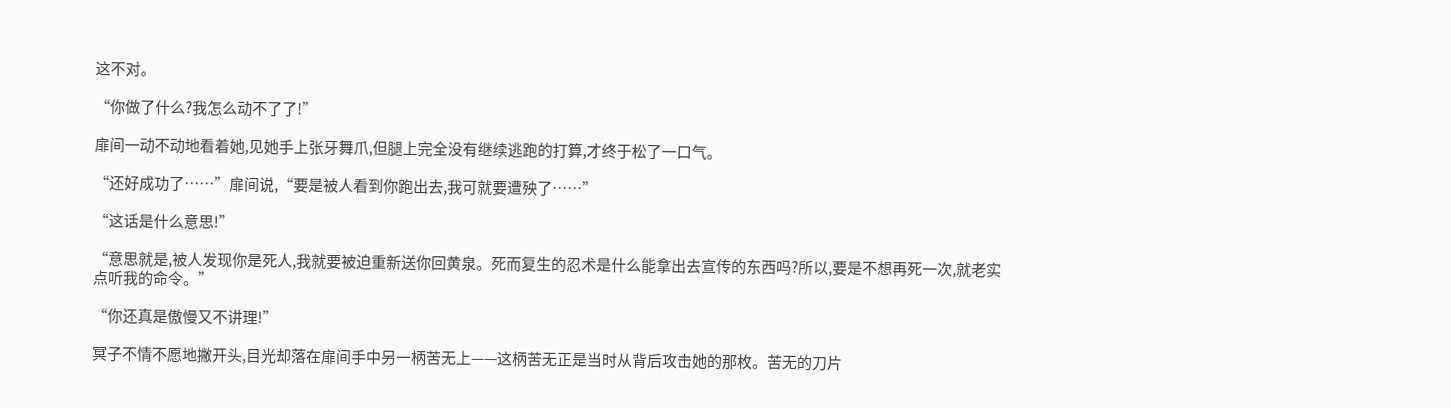这不对。

“你做了什么?我怎么动不了了!”

扉间一动不动地看着她,见她手上张牙舞爪,但腿上完全没有继续逃跑的打算,才终于松了一口气。

“还好成功了……”扉间说,“要是被人看到你跑出去,我可就要遭殃了……”

“这话是什么意思!”

“意思就是,被人发现你是死人,我就要被迫重新送你回黄泉。死而复生的忍术是什么能拿出去宣传的东西吗?所以,要是不想再死一次,就老实点听我的命令。”

“你还真是傲慢又不讲理!”

冥子不情不愿地撇开头,目光却落在扉间手中另一柄苦无上——这柄苦无正是当时从背后攻击她的那枚。苦无的刀片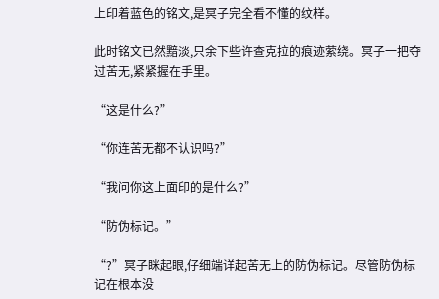上印着蓝色的铭文,是冥子完全看不懂的纹样。

此时铭文已然黯淡,只余下些许查克拉的痕迹萦绕。冥子一把夺过苦无,紧紧握在手里。

“这是什么?”

“你连苦无都不认识吗?”

“我问你这上面印的是什么?”

“防伪标记。”

“?”冥子眯起眼,仔细端详起苦无上的防伪标记。尽管防伪标记在根本没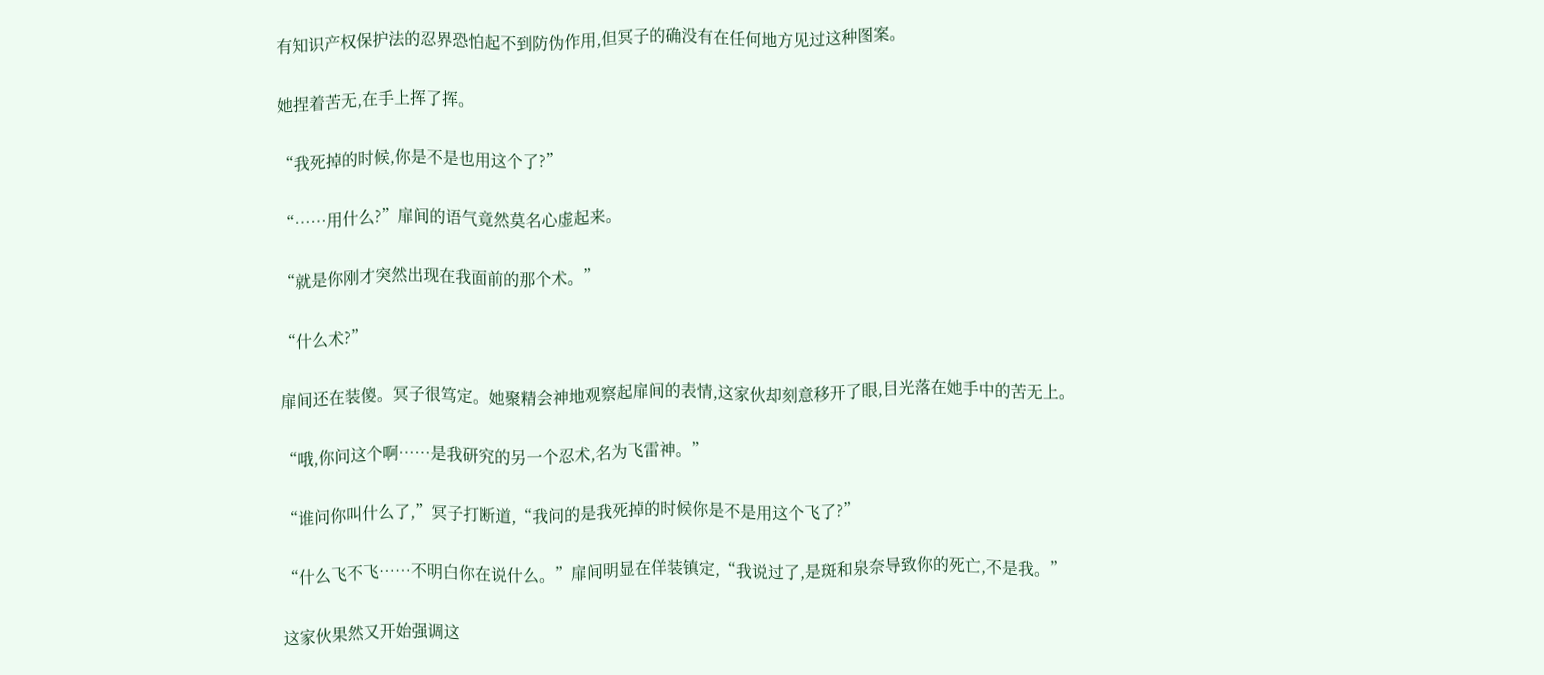有知识产权保护法的忍界恐怕起不到防伪作用,但冥子的确没有在任何地方见过这种图案。

她捏着苦无,在手上挥了挥。

“我死掉的时候,你是不是也用这个了?”

“……用什么?”扉间的语气竟然莫名心虚起来。

“就是你刚才突然出现在我面前的那个术。”

“什么术?”

扉间还在装傻。冥子很笃定。她聚精会神地观察起扉间的表情,这家伙却刻意移开了眼,目光落在她手中的苦无上。

“哦,你问这个啊……是我研究的另一个忍术,名为飞雷神。”

“谁问你叫什么了,”冥子打断道,“我问的是我死掉的时候你是不是用这个飞了?”

“什么飞不飞……不明白你在说什么。”扉间明显在佯装镇定,“我说过了,是斑和泉奈导致你的死亡,不是我。”

这家伙果然又开始强调这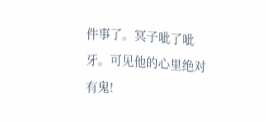件事了。冥子呲了呲牙。可见他的心里绝对有鬼!